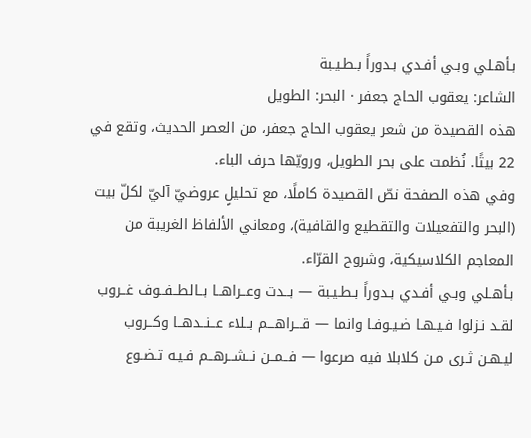بـأهـلي وبـي أفـدي بـدوراً بـطـيـبة
الشاعر: يعقوب الحاج جعفر · البحر: الطويل
هذه القصيدة من شعر يعقوب الحاج جعفر، من العصر الحديث، وتقع في 22 بيتًا. نُظمت على بحر الطويل، ورويّها حرف الباء.
وفي هذه الصفحة نصّ القصيدة كاملًا، مع تحليلٍ عروضيّ آليّ لكلّ بيت (البحر والتفعيلات والتقطيع والقافية)، ومعاني الألفاظ الغريبة من المعاجم الكلاسيكية، وشروح القرّاء.
بـأهـلي وبـي أفـدي بـدوراً بـطـيـبة — بــدت وعــراهــا بــالطــفــوف غــروب
لقـد نـزلوا فـيـهـا ضـيـوفـا وانما — قـــراهـــم بــلاء عــنــدهــا وكــروب
ليـهـن ثـرى مـن كلابلا فيه صرعوا — فــمــن نــشــرهــم فـيـه تـضـوع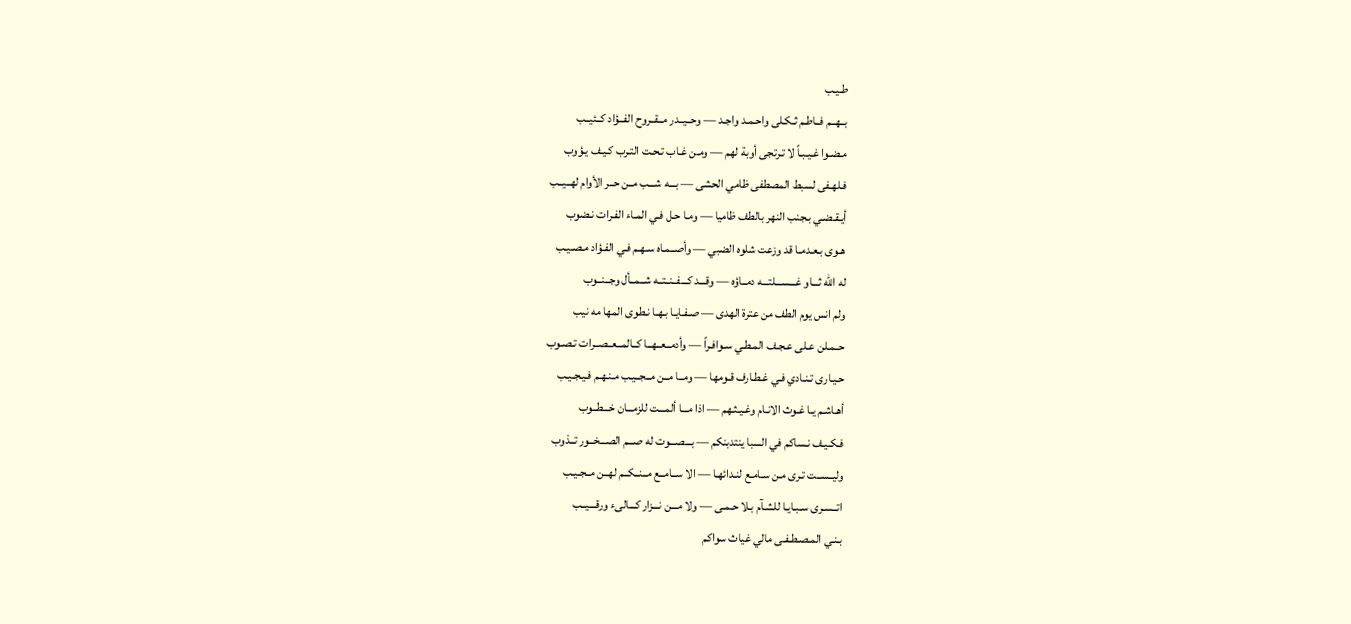طـيـب
بــهــم فــاطـم ثـكـلى واحـمـد واجـد — وحــيــدر مــقــروح الفــؤاد كــئيــب
مـضـوا غـيـبـاً لا تـرتجى أوبة لهم — ومـن غـاب تـحـت التـرب كـيـف يـؤوب
فـلهـفى لسبط المصطفى ظامي الحشى — بـــه شـــب مــن حــر الأوام لهــيــب
أيـقـضـي بـجنب النهر بالطف ظاميا — ومـا حـل فـي المـاء الفـرات نـضوب
هـوى بـعـدمـا قد وزعت شلوه الضبي — وأصــمـاه سـهـم فـي الفـؤاد مـصـيـب
له الله ثـــاو غـــســـلتـــه دمــاؤه — وقـــد كـــفــنــتــه شــمــأل وجــنــوب
ولم انس يوم الطف من عترة الهدى — صـفـايـا بـهـا نـطوى المها مه نيب
حــمـلن عـلى عـجـف المـطـي سـوافـراً — وأدمــعــهــا كــالمــعــصــرات تـصـوب
حـيـارى تـنـادي فـي غـطـارف قـومها — ومــا مــن مــجــيـب مـنـهـم فـيـجـيـب
أهـاشـم يـا غـوث الانـام وغـيـثـهم — اذا مـــا ألمـــت للزمـــان خـــطــوب
فـكـيـف نـساكم في السبا ينتدبنكم — بـــصـــوت له صـــم الصـــخــور تــذوب
وليــســت تـرى مـن سـامـع لنـدائهـا — الا ســامــع مــنــكــم لهــن مــجـيـب
اتــسـرى سـبـايـا للشـآم بـلا حـمـى — ولا مـــن نـــزار كـــالىء ورقـــيــب
بـنـي المـصـطـفـى مالي غياث سواكم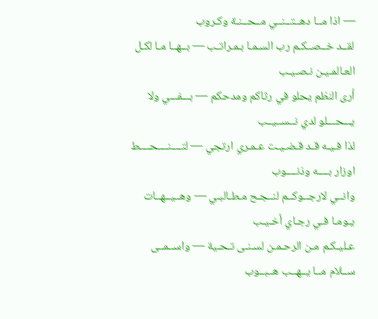— اذا مــا دهــتــنــي مــحــنـة وكـروب
لقــد خــصــكـم رب السـمـا بـمـراتـب — بــهــا مـا لكـل العـالمـيـن نـصـيـب
أرى النظم يحلو في رثاكم ومدحكم — بـــفـــي ولا يـــحـــلو لدي نــســيــب
لذا فـيـه قـد قـضـيـت عـمـري ارتجي — لتــــنــــحــــط اوزار بــــه وذنــــوب
وانــي لارجــوكــم لنــجـح مـطـالبـي — وهــيــهــات يـومـا فـي رجـاي أخـيـب
عـليـكـم مـن الرحـمـن لسـنـى تـحـية — واســمــى ســلام مــا يــهــب هــبــوب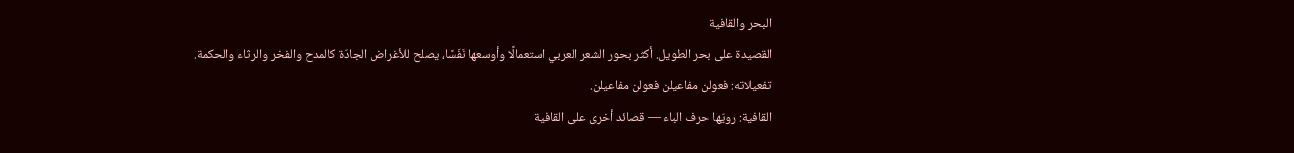البحر والقافية
القصيدة على بحر الطويل. أكثر بحور الشعر العربي استعمالًا وأوسعها نَفَسًا، يصلح للأغراض الجادّة كالمدح والفخر والرثاء والحكمة.
تفعيلاته: فعولن مفاعيلن فعولن مفاعيلن.
القافية: رويّها حرف الباء — قصائد أخرى على القافية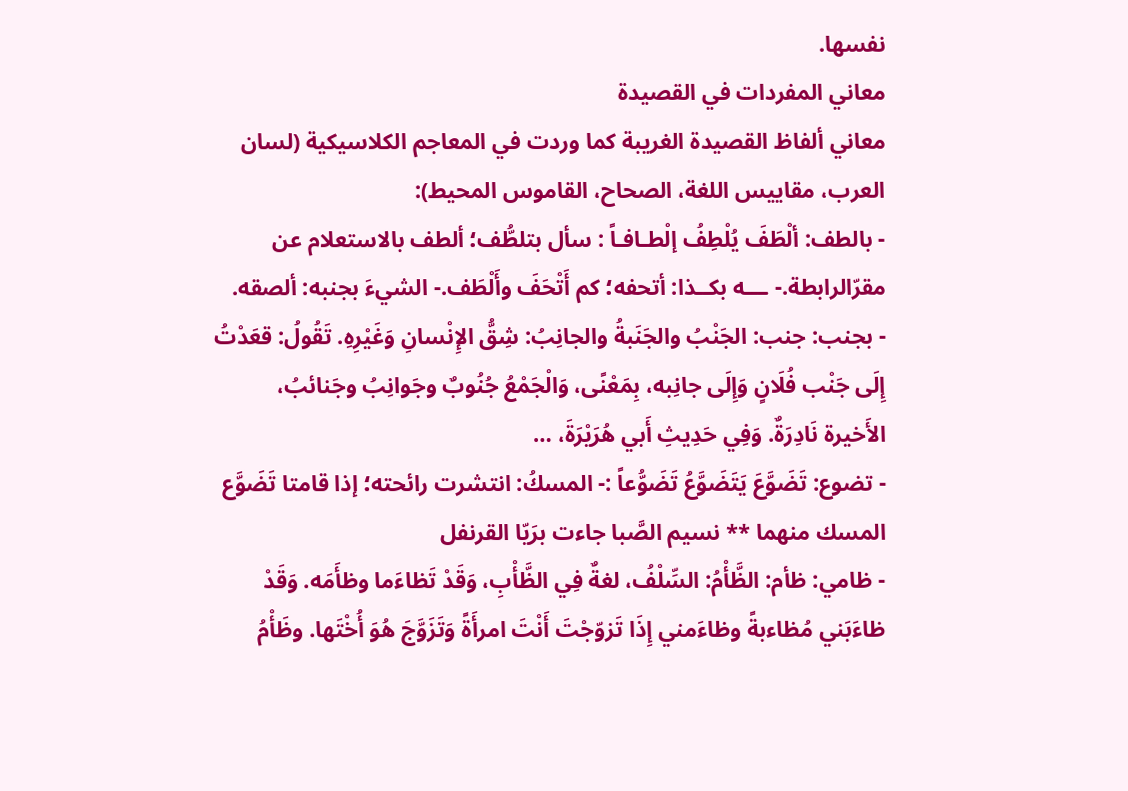نفسها.
معاني المفردات في القصيدة
معاني ألفاظ القصيدة الغريبة كما وردت في المعاجم الكلاسيكية (لسان العرب، مقاييس اللغة، الصحاح، القاموس المحيط):
- بالطف: ألْطَفَ يُلْطِفُ إلْطـافـاً : سأل بتلطُّف؛ ألطف بالاستعلام عن مقرّالرابطة.- ـــه بكــذا: أتحفه؛ كم أَتْحَفَ وأَلْطَف.- الشيءَ بجنبه: ألصقه.
- بجنب: جنب: الجَنْبُ والجَنَبةُ والجانِبُ: شِقُّ الإِنْسانِ وَغَيْرِهِ. تَقُولُ: قعَدْتُ إِلَى جَنْب فُلَانٍ وَإِلَى جانِبه، بِمَعْنًى، وَالْجَمْعُ جُنُوبٌ وجَوانِبُ وجَنائبُ، الأَخيرة نَادِرَةٌ. وَفِي حَدِيثِ أَبي هُرَيْرَةَ، …
- تضوع: تَضَوَّعَ يَتَضَوَّعُ تَضَوُّعاً :- المسكُ: انتشرت رائحته؛ إذا قامتا تَضَوَّع المسك منهما ** نسيم الصَّبا جاءت برَيّا القرنفل
- ظامي: ظأم: الظَّأْمُ: السِّلْفُ، لغةٌ فِي الظَّأْبِ، وَقَدْ تَظاءَما وظأَمَه. وَقَدْ ظاءَبَني مُظاءبةً وظاءَمني إِذَا تَزوّجْتَ أَنْتَ امرأَةً وَتَزَوَّجَ هُوَ أُخْتَها. وظَأْمُ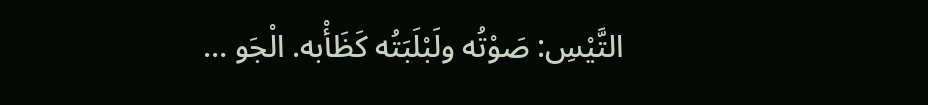التَّيْسِ: صَوْتُه ولَبْلَبَتُه كَظَأْبه. الْجَو …